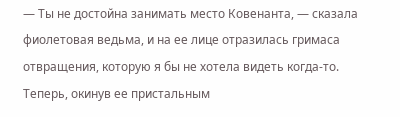— Ты не достойна занимать место Ковенанта, — сказала фиолетовая ведьма, и на ее лице отразилась гримаса отвращения, которую я бы не хотела видеть когда-то.
Теперь, окинув ее пристальным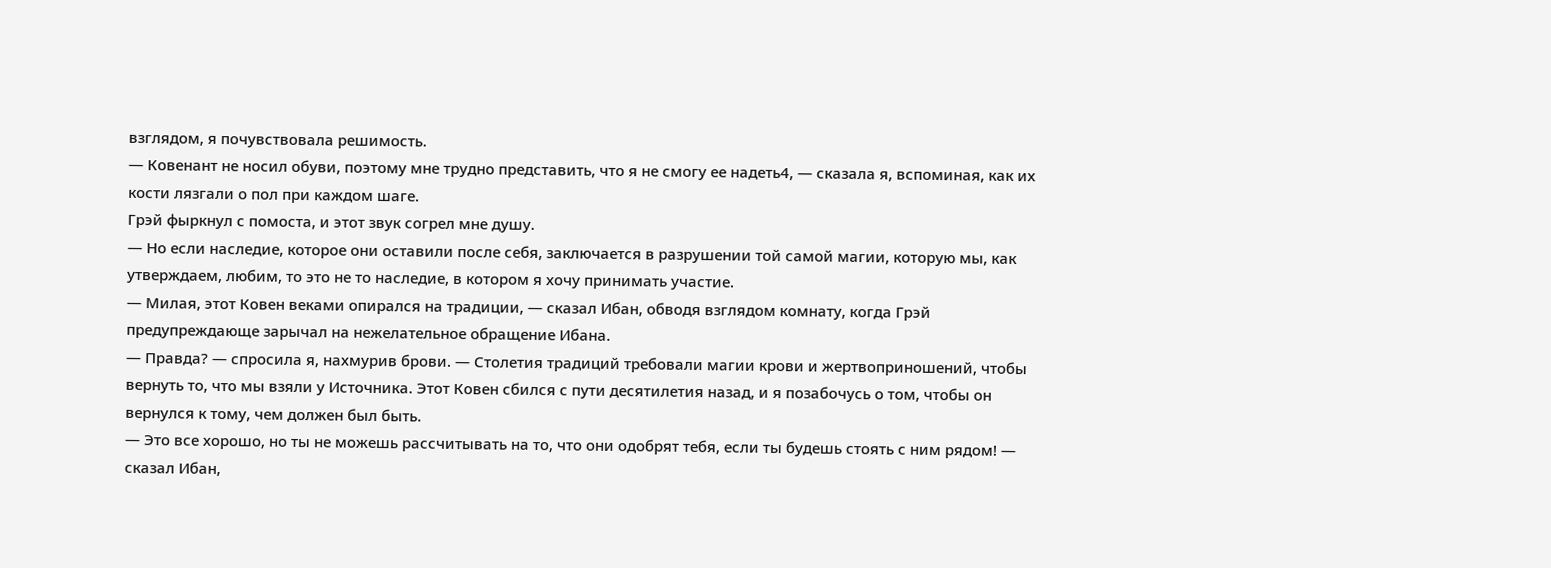взглядом, я почувствовала решимость.
— Ковенант не носил обуви, поэтому мне трудно представить, что я не смогу ее надеть4, — сказала я, вспоминая, как их кости лязгали о пол при каждом шаге.
Грэй фыркнул с помоста, и этот звук согрел мне душу.
— Но если наследие, которое они оставили после себя, заключается в разрушении той самой магии, которую мы, как утверждаем, любим, то это не то наследие, в котором я хочу принимать участие.
— Милая, этот Ковен веками опирался на традиции, — сказал Ибан, обводя взглядом комнату, когда Грэй предупреждающе зарычал на нежелательное обращение Ибана.
— Правда? — спросила я, нахмурив брови. — Столетия традиций требовали магии крови и жертвоприношений, чтобы вернуть то, что мы взяли у Источника. Этот Ковен сбился с пути десятилетия назад, и я позабочусь о том, чтобы он вернулся к тому, чем должен был быть.
— Это все хорошо, но ты не можешь рассчитывать на то, что они одобрят тебя, если ты будешь стоять с ним рядом! — сказал Ибан,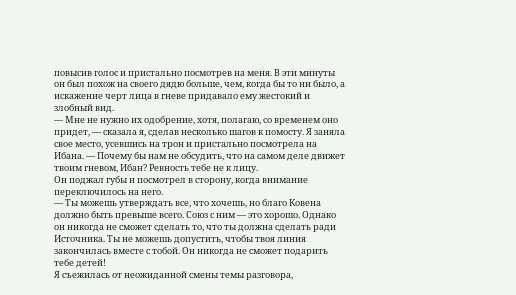повысив голос и пристально посмотрев на меня. В эти минуты он был похож на своего дядю больше, чем, когда бы то ни было, а искажение черт лица в гневе придавало ему жестокий и злобный вид.
— Мне не нужно их одобрение, хотя, полагаю, со временем оно придет, — сказала я, сделав несколько шагов к помосту. Я заняла свое место, усевшись на трон и пристально посмотрела на Ибана. — Почему бы нам не обсудить, что на самом деле движет твоим гневом, Ибан? Ревность тебе не к лицу.
Он поджал губы и посмотрел в сторону, когда внимание переключилось на него.
— Ты можешь утверждать все, что хочешь, но благо Ковена должно быть превыше всего. Союз с ним — это хорошо. Однако он никогда не сможет сделать то, что ты должна сделать ради Источника. Ты не можешь допустить, чтобы твоя линия закончилась вместе с тобой. Он никогда не сможет подарить тебе детей!
Я съежилась от неожиданной смены темы разговора,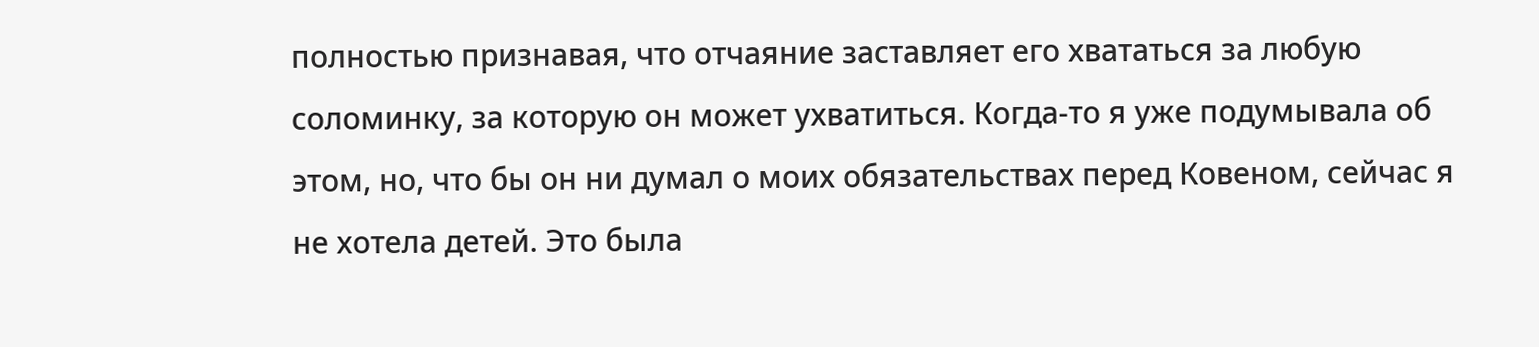полностью признавая, что отчаяние заставляет его хвататься за любую соломинку, за которую он может ухватиться. Когда-то я уже подумывала об этом, но, что бы он ни думал о моих обязательствах перед Ковеном, сейчас я не хотела детей. Это была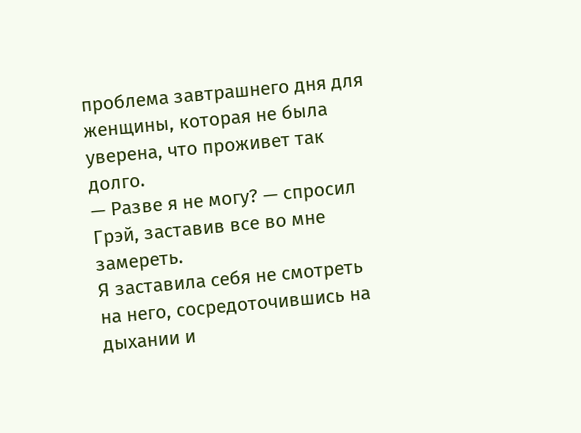проблема завтрашнего дня для женщины, которая не была уверена, что проживет так долго.
— Разве я не могу? — спросил Грэй, заставив все во мне замереть.
Я заставила себя не смотреть на него, сосредоточившись на дыхании и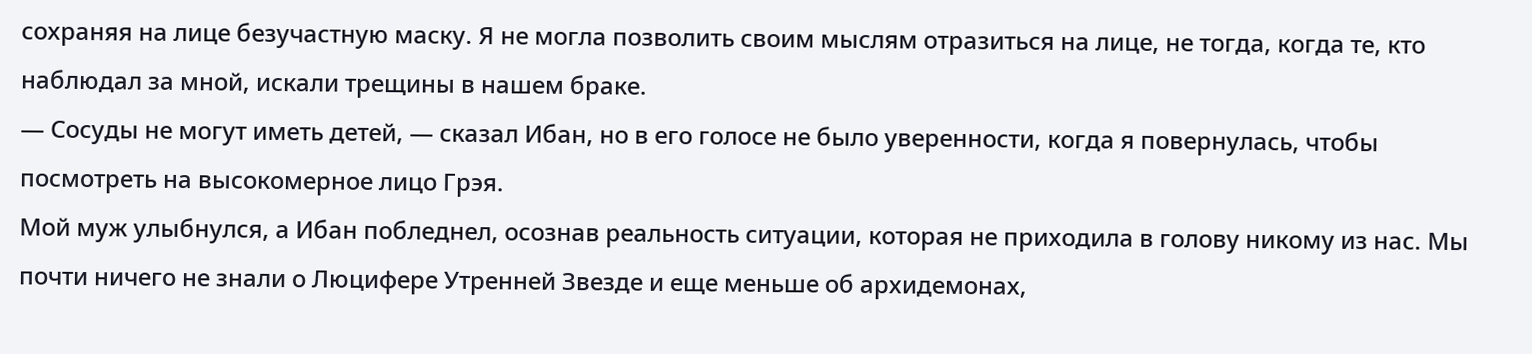сохраняя на лице безучастную маску. Я не могла позволить своим мыслям отразиться на лице, не тогда, когда те, кто наблюдал за мной, искали трещины в нашем браке.
— Сосуды не могут иметь детей, — сказал Ибан, но в его голосе не было уверенности, когда я повернулась, чтобы посмотреть на высокомерное лицо Грэя.
Мой муж улыбнулся, а Ибан побледнел, осознав реальность ситуации, которая не приходила в голову никому из нас. Мы почти ничего не знали о Люцифере Утренней Звезде и еще меньше об архидемонах,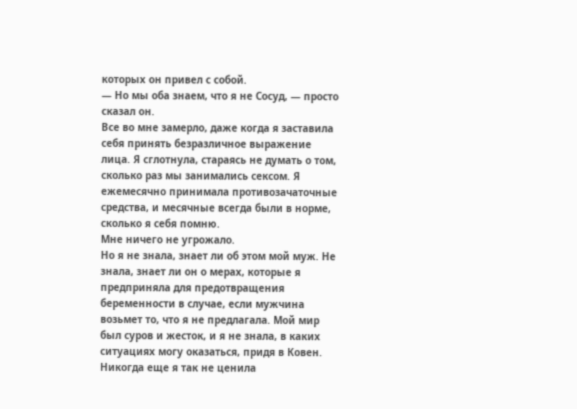которых он привел с собой.
— Но мы оба знаем, что я не Сосуд, — просто сказал он.
Все во мне замерло, даже когда я заставила себя принять безразличное выражение лица. Я сглотнула, стараясь не думать о том, сколько раз мы занимались сексом. Я ежемесячно принимала противозачаточные средства, и месячные всегда были в норме, сколько я себя помню.
Мне ничего не угрожало.
Но я не знала, знает ли об этом мой муж. Не знала, знает ли он о мерах, которые я предприняла для предотвращения беременности в случае, если мужчина возьмет то, что я не предлагала. Мой мир был суров и жесток, и я не знала, в каких ситуациях могу оказаться, придя в Ковен.
Никогда еще я так не ценила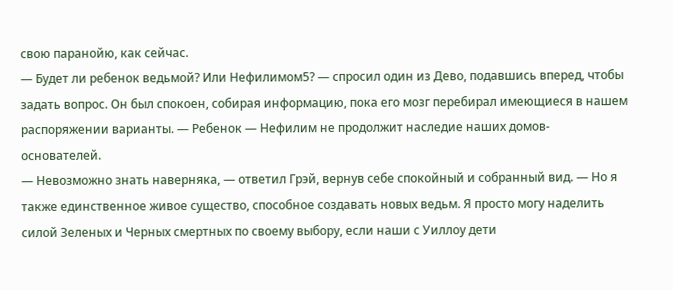свою паранойю, как сейчас.
— Будет ли ребенок ведьмой? Или Нефилимом5? — спросил один из Дево, подавшись вперед, чтобы задать вопрос. Он был спокоен, собирая информацию, пока его мозг перебирал имеющиеся в нашем распоряжении варианты. — Ребенок — Нефилим не продолжит наследие наших домов-основателей.
— Невозможно знать наверняка, — ответил Грэй, вернув себе спокойный и собранный вид. — Но я также единственное живое существо, способное создавать новых ведьм. Я просто могу наделить силой Зеленых и Черных смертных по своему выбору, если наши с Уиллоу дети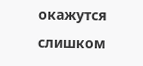окажутся слишком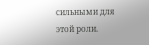сильными для этой роли.